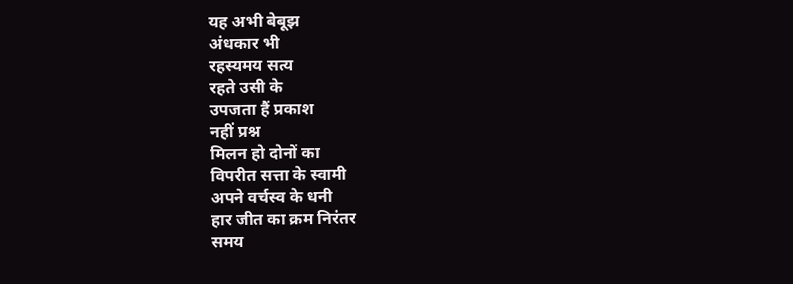यह अभी बेबूझ
अंधकार भी
रहस्यमय सत्य
रहते उसी के
उपजता हैं प्रकाश
नहीं प्रश्न
मिलन हो दोनों का
विपरीत सत्ता के स्वामी
अपने वर्चस्व के धनी
हार जीत का क्रम निरंतर
समय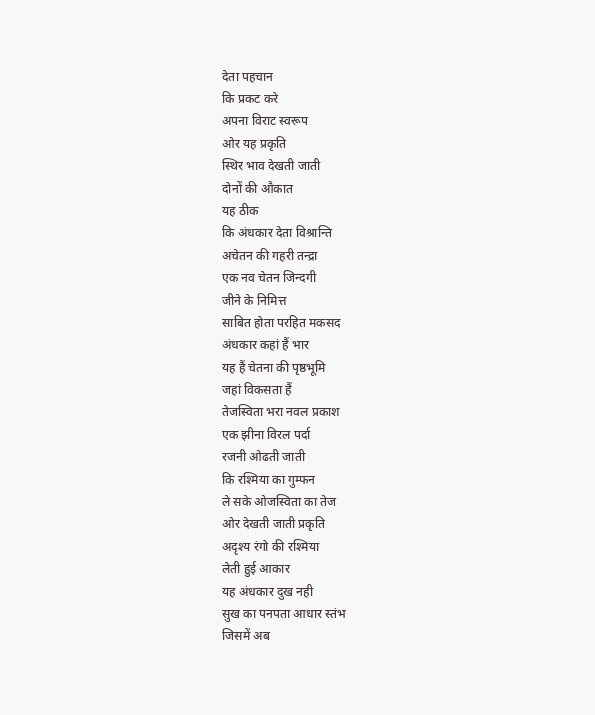देता पहचान
कि प्रकट करे
अपना विराट स्वरूप
ओर यह प्रकृति
स्थिर भाव देखती जाती
दोनों की औकात
यह ठीक
कि अंधकार देता विश्रान्ति
अचेतन की गहरी तन्द्रा
एक नव चेतन जिन्दगी
जीने के निमित्त
साबित होता परहित मकसद
अंधकार कहां हैं भार
यह हैं चेतना की पृष्ठभूमि
जहां विकसता हैं
तेजस्विता भरा नवल प्रकाश
एक झीना विरल पर्दा
रजनी ओढती जाती
कि रश्मिया का गुम्फन
ले सके ओजस्विता का तेज
ओर देखती जाती प्रकृति
अदृश्य रंगो की रश्मिया
लेती हुई आकार
यह अंधकार दुख नही
सुख का पनपता आधार स्तंभ
जिसमें अब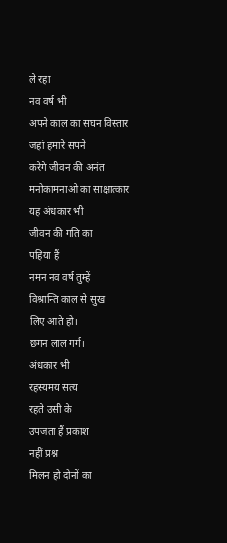ले रहा
नव वर्ष भी
अपने काल का सघन विस्तार
जहां हमारे सपने
करेगे जीवन की अनंत
मनोकामनाओ का साक्षात्कार
यह अंधकार भी
जीवन की गति का
पहिया हैं
नमन नव वर्ष तुम्हें
विश्रान्ति काल से सुख
लिए आते हो।
छगन लाल गर्ग।
अंधकार भी
रहस्यमय सत्य
रहते उसी के
उपजता हैं प्रकाश
नहीं प्रश्न
मिलन हो दोनों का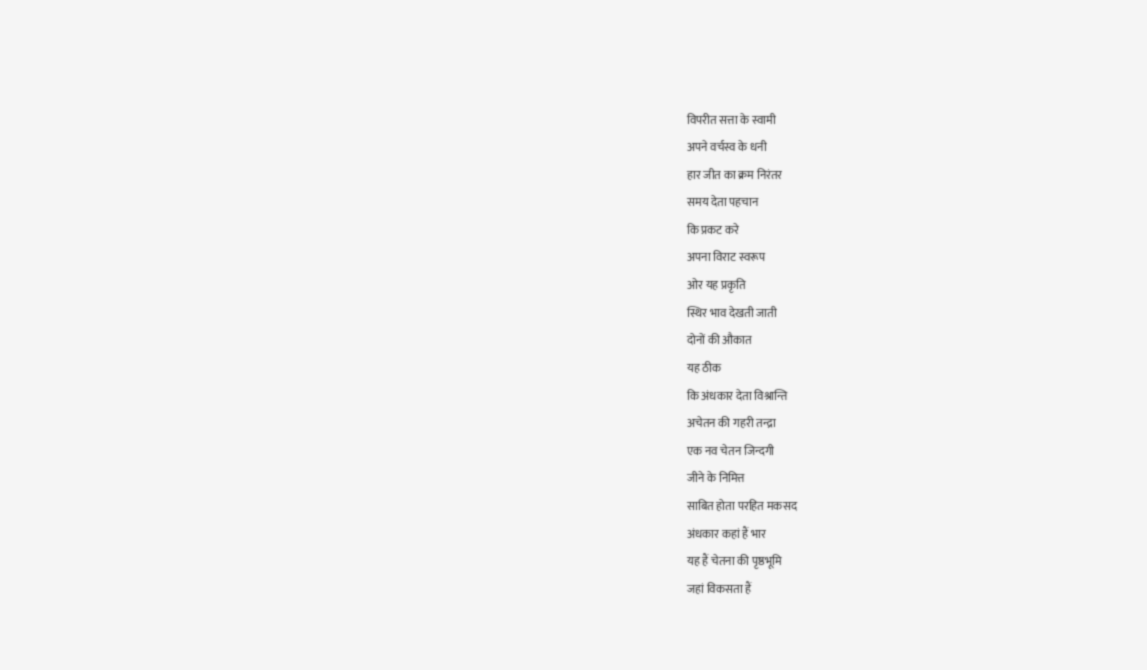विपरीत सत्ता के स्वामी
अपने वर्चस्व के धनी
हार जीत का क्रम निरंतर
समय देता पहचान
कि प्रकट करे
अपना विराट स्वरूप
ओर यह प्रकृति
स्थिर भाव देखती जाती
दोनों की औकात
यह ठीक
कि अंधकार देता विश्रान्ति
अचेतन की गहरी तन्द्रा
एक नव चेतन जिन्दगी
जीने के निमित्त
साबित होता परहित मकसद
अंधकार कहां हैं भार
यह हैं चेतना की पृष्ठभूमि
जहां विकसता हैं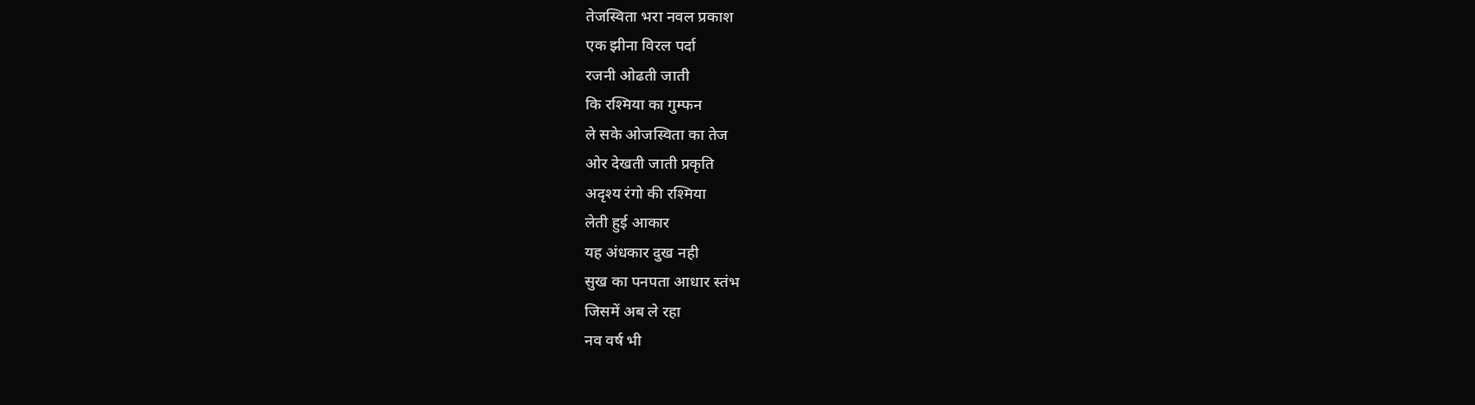तेजस्विता भरा नवल प्रकाश
एक झीना विरल पर्दा
रजनी ओढती जाती
कि रश्मिया का गुम्फन
ले सके ओजस्विता का तेज
ओर देखती जाती प्रकृति
अदृश्य रंगो की रश्मिया
लेती हुई आकार
यह अंधकार दुख नही
सुख का पनपता आधार स्तंभ
जिसमें अब ले रहा
नव वर्ष भी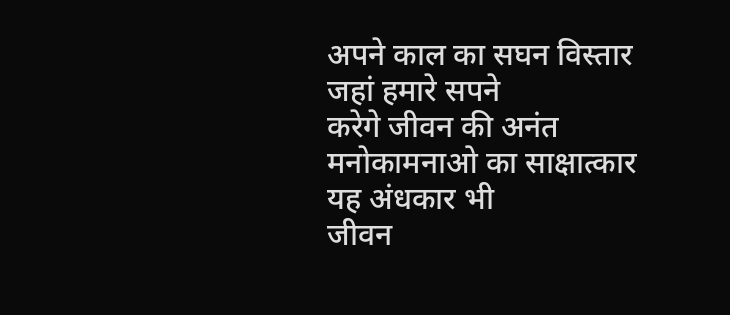अपने काल का सघन विस्तार
जहां हमारे सपने
करेगे जीवन की अनंत
मनोकामनाओ का साक्षात्कार
यह अंधकार भी
जीवन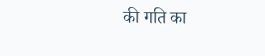की गति का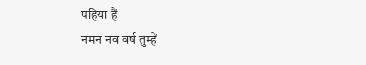पहिया हैं
नमन नव वर्ष तुम्हें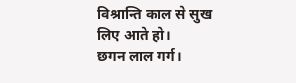विश्रान्ति काल से सुख
लिए आते हो।
छगन लाल गर्ग।